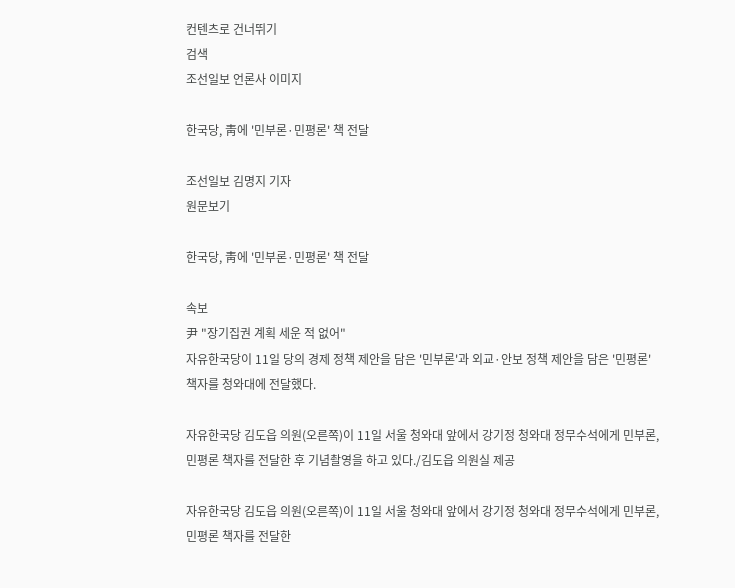컨텐츠로 건너뛰기
검색
조선일보 언론사 이미지

한국당, 靑에 '민부론·민평론' 책 전달

조선일보 김명지 기자
원문보기

한국당, 靑에 '민부론·민평론' 책 전달

속보
尹 "장기집권 계획 세운 적 없어"
자유한국당이 11일 당의 경제 정책 제안을 담은 '민부론'과 외교·안보 정책 제안을 담은 '민평론' 책자를 청와대에 전달했다.

자유한국당 김도읍 의원(오른쪽)이 11일 서울 청와대 앞에서 강기정 청와대 정무수석에게 민부론, 민평론 책자를 전달한 후 기념촬영을 하고 있다./김도읍 의원실 제공

자유한국당 김도읍 의원(오른쪽)이 11일 서울 청와대 앞에서 강기정 청와대 정무수석에게 민부론, 민평론 책자를 전달한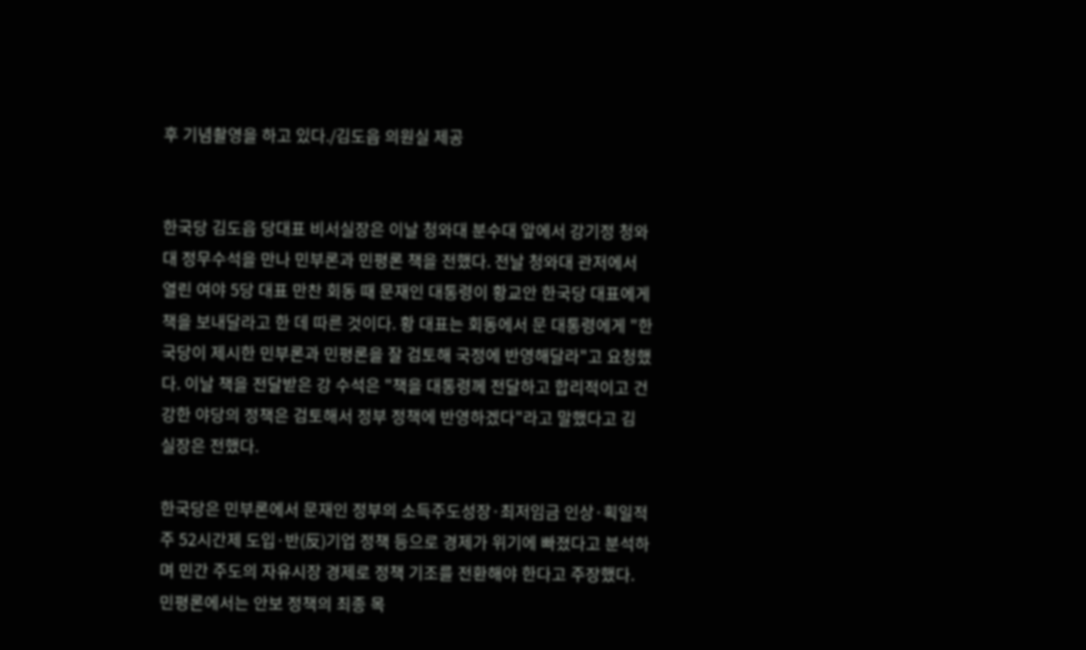후 기념촬영을 하고 있다./김도읍 의원실 제공


한국당 김도읍 당대표 비서실장은 이날 청와대 분수대 앞에서 강기정 청와대 정무수석을 만나 민부론과 민평론 책을 전했다. 전날 청와대 관저에서 열린 여야 5당 대표 만찬 회동 때 문재인 대통령이 황교안 한국당 대표에게 책을 보내달라고 한 데 따른 것이다. 황 대표는 회동에서 문 대통령에게 "한국당이 제시한 민부론과 민평론을 잘 검토해 국정에 반영해달라"고 요청했다. 이날 책을 전달받은 강 수석은 "책을 대통령께 전달하고 합리적이고 건강한 야당의 정책은 검토해서 정부 정책에 반영하겠다"라고 말했다고 김 실장은 전했다.

한국당은 민부론에서 문재인 정부의 소득주도성장·최저임금 인상·획일적 주 52시간제 도입·반(反)기업 정책 등으로 경제가 위기에 빠졌다고 분석하며 민간 주도의 자유시장 경제로 정책 기조를 전환해야 한다고 주장했다. 민평론에서는 안보 정책의 최종 목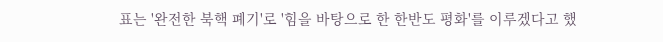표는 '완전한 북핵 폐기'로 '힘을 바탕으로 한 한반도 평화'를 이루겠다고 했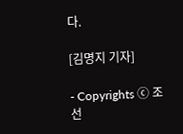다.

[김명지 기자]

- Copyrights ⓒ 조선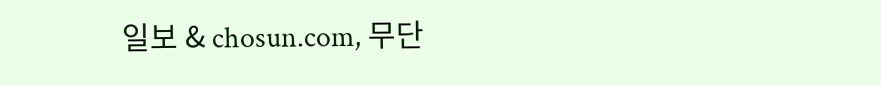일보 & chosun.com, 무단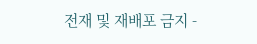전재 및 재배포 금지 -